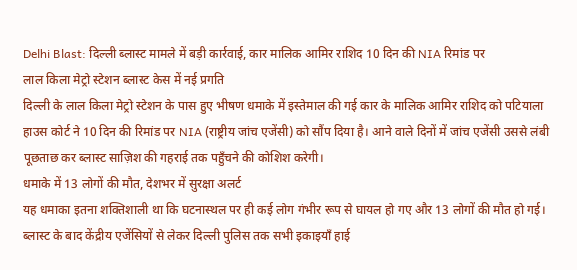Delhi Blast: दिल्ली ब्लास्ट मामले में बड़ी कार्रवाई, कार मालिक आमिर राशिद 10 दिन की NIA रिमांड पर
लाल किला मेट्रो स्टेशन ब्लास्ट केस में नई प्रगति
दिल्ली के लाल किला मेट्रो स्टेशन के पास हुए भीषण धमाके में इस्तेमाल की गई कार के मालिक आमिर राशिद को पटियाला हाउस कोर्ट ने 10 दिन की रिमांड पर NIA (राष्ट्रीय जांच एजेंसी) को सौंप दिया है। आने वाले दिनों में जांच एजेंसी उससे लंबी पूछताछ कर ब्लास्ट साज़िश की गहराई तक पहुँचने की कोशिश करेगी।
धमाके में 13 लोगों की मौत, देशभर में सुरक्षा अलर्ट
यह धमाका इतना शक्तिशाली था कि घटनास्थल पर ही कई लोग गंभीर रूप से घायल हो गए और 13 लोगों की मौत हो गई। ब्लास्ट के बाद केंद्रीय एजेंसियों से लेकर दिल्ली पुलिस तक सभी इकाइयाँ हाई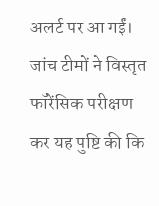अलर्ट पर आ गईं। जांच टीमों ने विस्तृत फॉरेंसिक परीक्षण कर यह पुष्टि की कि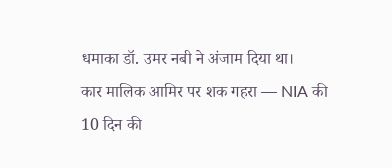धमाका डॉ. उमर नबी ने अंजाम दिया था।
कार मालिक आमिर पर शक गहरा — NIA की 10 दिन की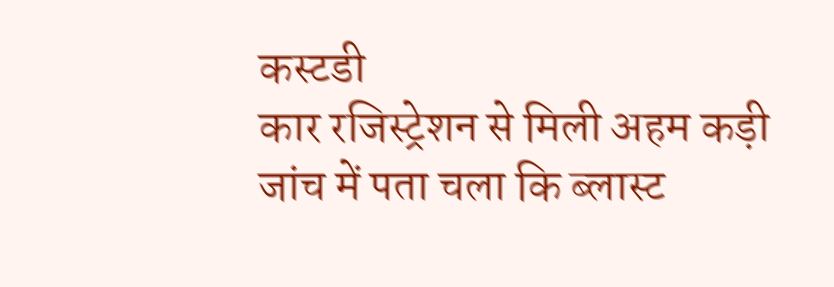कस्टडी
कार रजिस्ट्रेशन से मिली अहम कड़ी
जांच में पता चला कि ब्लास्ट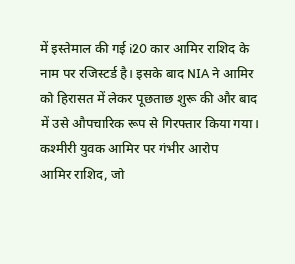में इस्तेमाल की गई i20 कार आमिर राशिद के नाम पर रजिस्टर्ड है। इसके बाद NIA ने आमिर को हिरासत में लेकर पूछताछ शुरू की और बाद में उसे औपचारिक रूप से गिरफ्तार किया गया।
कश्मीरी युवक आमिर पर गंभीर आरोप
आमिर राशिद, जो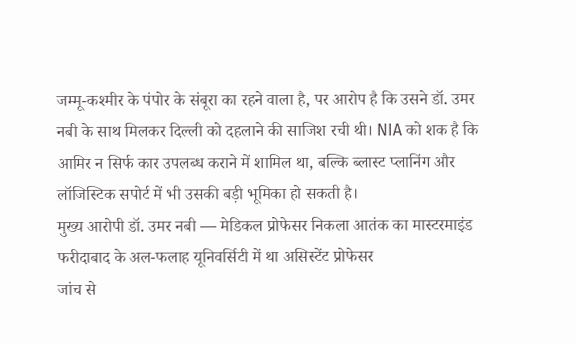जम्मू-कश्मीर के पंपोर के संबूरा का रहने वाला है, पर आरोप है कि उसने डॉ. उमर नबी के साथ मिलकर दिल्ली को दहलाने की साजिश रची थी। NIA को शक है कि आमिर न सिर्फ कार उपलब्ध कराने में शामिल था, बल्कि ब्लास्ट प्लानिंग और लॉजिस्टिक सपोर्ट में भी उसकी बड़ी भूमिका हो सकती है।
मुख्य आरोपी डॉ. उमर नबी — मेडिकल प्रोफेसर निकला आतंक का मास्टरमाइंड
फरीदाबाद के अल-फलाह यूनिवर्सिटी में था असिस्टेंट प्रोफेसर
जांच से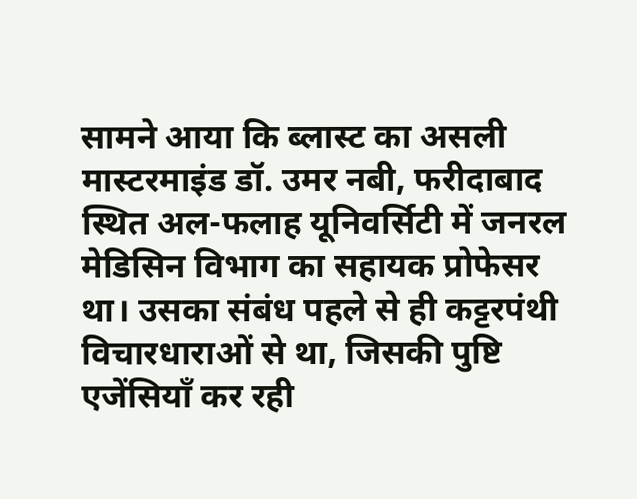सामने आया कि ब्लास्ट का असली मास्टरमाइंड डॉ. उमर नबी, फरीदाबाद स्थित अल-फलाह यूनिवर्सिटी में जनरल मेडिसिन विभाग का सहायक प्रोफेसर था। उसका संबंध पहले से ही कट्टरपंथी विचारधाराओं से था, जिसकी पुष्टि एजेंसियाँ कर रही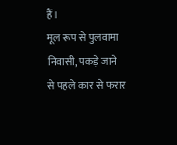हैं।
मूल रूप से पुलवामा निवासी, पकड़े जाने से पहले कार से फरार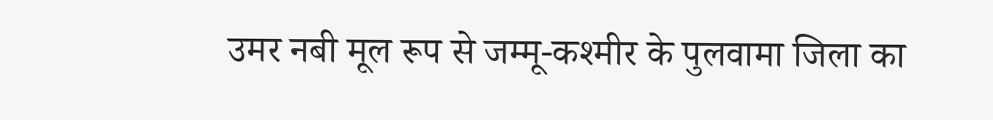उमर नबी मूल रूप से जम्मू-कश्मीर के पुलवामा जिला का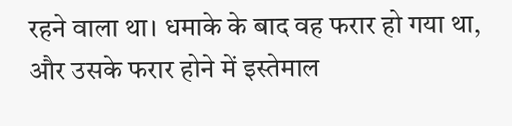रहने वाला था। धमाके के बाद वह फरार हो गया था, और उसके फरार होने में इस्तेमाल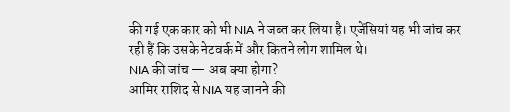की गई एक कार को भी NIA ने जब्त कर लिया है। एजेंसियां यह भी जांच कर रही हैं कि उसके नेटवर्क में और कितने लोग शामिल थे।
NIA की जांच — अब क्या होगा?
आमिर राशिद से NIA यह जानने की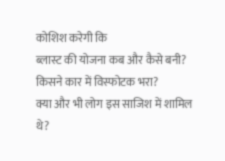कोशिश करेगी कि
ब्लास्ट की योजना कब और कैसे बनी?
किसने कार में विस्फोटक भरा?
क्या और भी लोग इस साजिश में शामिल थे?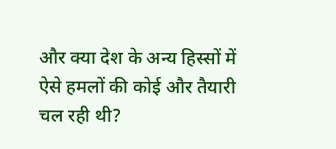और क्या देश के अन्य हिस्सों में ऐसे हमलों की कोई और तैयारी चल रही थी?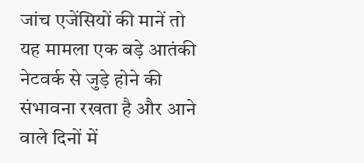जांच एजेंसियों की मानें तो यह मामला एक बड़े आतंकी नेटवर्क से जुड़े होने की संभावना रखता है और आने वाले दिनों में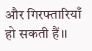और गिरफ्तारियाँ हो सकती हैं।।